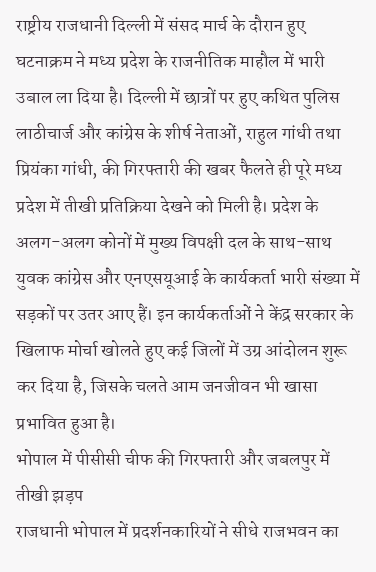राष्ट्रीय राजधानी दिल्ली में संसद मार्च के दौरान हुए घटनाक्रम ने मध्य प्रदेश के राजनीतिक माहौल में भारी उबाल ला दिया है। दिल्ली में छात्रों पर हुए कथित पुलिस लाठीचार्ज और कांग्रेस के शीर्ष नेताओं, राहुल गांधी तथा प्रियंका गांधी, की गिरफ्तारी की खबर फैलते ही पूरे मध्य प्रदेश में तीखी प्रतिक्रिया देखने को मिली है। प्रदेश के अलग-अलग कोनों में मुख्य विपक्षी दल के साथ-साथ युवक कांग्रेस और एनएसयूआई के कार्यकर्ता भारी संख्या में सड़कों पर उतर आए हैं। इन कार्यकर्ताओं ने केंद्र सरकार के खिलाफ मोर्चा खोलते हुए कई जिलों में उग्र आंदोलन शुरू कर दिया है, जिसके चलते आम जनजीवन भी खासा प्रभावित हुआ है।
भोपाल में पीसीसी चीफ की गिरफ्तारी और जबलपुर में तीखी झड़प
राजधानी भोपाल में प्रदर्शनकारियों ने सीधे राजभवन का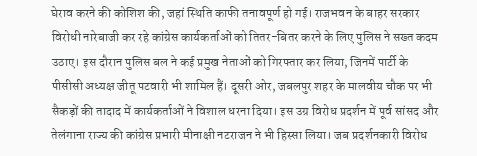घेराव करने की कोशिश की, जहां स्थिति काफी तनावपूर्ण हो गई। राजभवन के बाहर सरकार विरोधी नारेबाजी कर रहे कांग्रेस कार्यकर्ताओं को तितर-बितर करने के लिए पुलिस ने सख्त कदम उठाए। इस दौरान पुलिस बल ने कई प्रमुख नेताओं को गिरफ्तार कर लिया, जिनमें पार्टी के पीसीसी अध्यक्ष जीतू पटवारी भी शामिल हैं। दूसरी ओर, जबलपुर शहर के मालवीय चौक पर भी सैकड़ों की तादाद में कार्यकर्ताओं ने विशाल धरना दिया। इस उग्र विरोध प्रदर्शन में पूर्व सांसद और तेलंगाना राज्य की कांग्रेस प्रभारी मीनाक्षी नटराजन ने भी हिस्सा लिया। जब प्रदर्शनकारी विरोध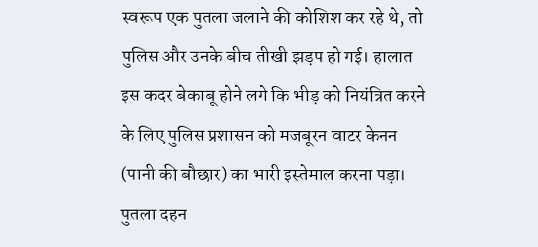स्वरूप एक पुतला जलाने की कोशिश कर रहे थे, तो पुलिस और उनके बीच तीखी झड़प हो गई। हालात इस कदर बेकाबू होने लगे कि भीड़ को नियंत्रित करने के लिए पुलिस प्रशासन को मजबूरन वाटर केनन (पानी की बौछार) का भारी इस्तेमाल करना पड़ा।
पुतला दहन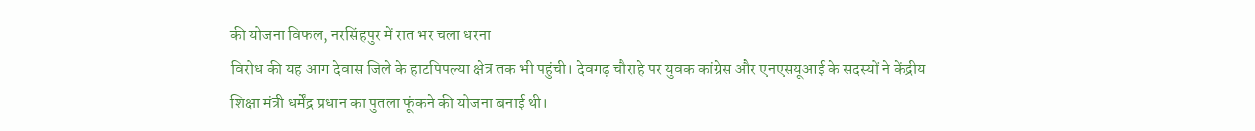की योजना विफल, नरसिंहपुर में रात भर चला धरना
विरोध की यह आग देवास जिले के हाटपिपल्या क्षेत्र तक भी पहुंची। देवगढ़ चौराहे पर युवक कांग्रेस और एनएसयूआई के सदस्यों ने केंद्रीय शिक्षा मंत्री धर्मेंद्र प्रधान का पुतला फूंकने की योजना बनाई थी।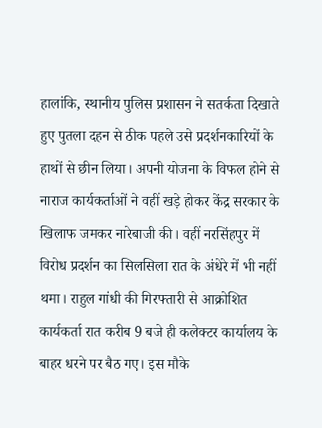हालांकि, स्थानीय पुलिस प्रशासन ने सतर्कता दिखाते हुए पुतला दहन से ठीक पहले उसे प्रदर्शनकारियों के हाथों से छीन लिया। अपनी योजना के विफल होने से नाराज कार्यकर्ताओं ने वहीं खड़े होकर केंद्र सरकार के खिलाफ जमकर नारेबाजी की। वहीं नरसिंहपुर में विरोध प्रदर्शन का सिलसिला रात के अंधेरे में भी नहीं थमा। राहुल गांधी की गिरफ्तारी से आक्रोशित कार्यकर्ता रात करीब 9 बजे ही कलेक्टर कार्यालय के बाहर धरने पर बैठ गए। इस मौके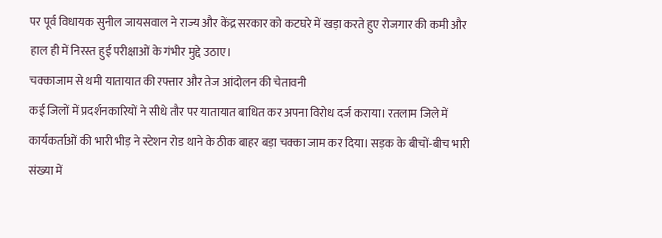पर पूर्व विधायक सुनील जायसवाल ने राज्य और केंद्र सरकार को कटघरे में खड़ा करते हुए रोजगार की कमी और हाल ही में निरस्त हुई परीक्षाओं के गंभीर मुद्दे उठाए।
चक्काजाम से थमी यातायात की रफ्तार और तेज आंदोलन की चेतावनी
कई जिलों में प्रदर्शनकारियों ने सीधे तौर पर यातायात बाधित कर अपना विरोध दर्ज कराया। रतलाम जिले में कार्यकर्ताओं की भारी भीड़ ने स्टेशन रोड थाने के ठीक बाहर बड़ा चक्का जाम कर दिया। सड़क के बीचों-बीच भारी संख्या में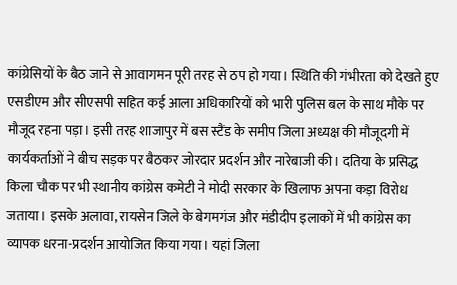कांग्रेसियों के बैठ जाने से आवागमन पूरी तरह से ठप हो गया। स्थिति की गंभीरता को देखते हुए एसडीएम और सीएसपी सहित कई आला अधिकारियों को भारी पुलिस बल के साथ मौके पर मौजूद रहना पड़ा। इसी तरह शाजापुर में बस स्टैंड के समीप जिला अध्यक्ष की मौजूदगी में कार्यकर्ताओं ने बीच सड़क पर बैठकर जोरदार प्रदर्शन और नारेबाजी की। दतिया के प्रसिद्ध किला चौक पर भी स्थानीय कांग्रेस कमेटी ने मोदी सरकार के खिलाफ अपना कड़ा विरोध जताया। इसके अलावा, रायसेन जिले के बेगमगंज और मंडीदीप इलाकों में भी कांग्रेस का व्यापक धरना-प्रदर्शन आयोजित किया गया। यहां जिला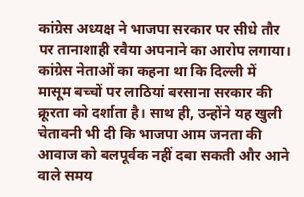कांग्रेस अध्यक्ष ने भाजपा सरकार पर सीधे तौर पर तानाशाही रवैया अपनाने का आरोप लगाया। कांग्रेस नेताओं का कहना था कि दिल्ली में मासूम बच्चों पर लाठियां बरसाना सरकार की क्रूरता को दर्शाता है। साथ ही, उन्होंने यह खुली चेतावनी भी दी कि भाजपा आम जनता की आवाज को बलपूर्वक नहीं दबा सकती और आने वाले समय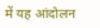में यह आंदोलन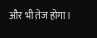और भी तेज होगा।